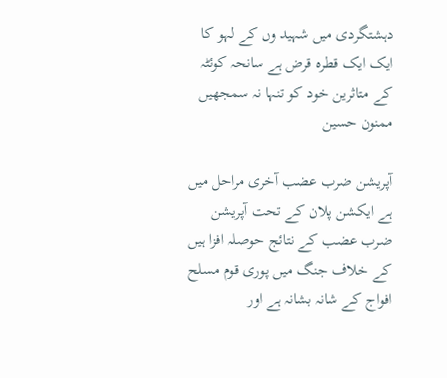دہشتگردی میں شہید وں کے لہو کا ایک ایک قطرہ قرض ہے سانحہ کوئٹہ کے متاثرین خود کو تنہا نہ سمجھیں ممنون حسین

آپریشن ضرب عضب آخری مراحل میں ہے ایکشن پلان کے تحت آپریشن ضرب عضب کے نتائج حوصلہ افزا ہیں کے خلاف جنگ میں پوری قوم مسلح افواج کے شانہ بشانہ ہے اور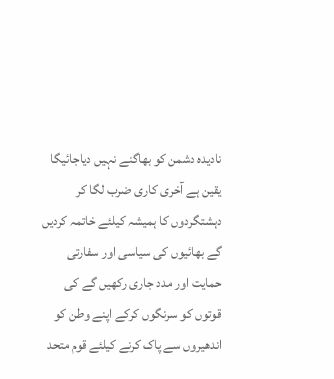نادیدہ دشمن کو بھاگنے نہیں دیاجائیگا یقین ہے آخری کاری ضرب لگا کر دہشتگردوں کا ہمیشہ کیلئے خاتمہ کردیں گے بھائیوں کی سیاسی اور سفارتی حمایت اور مدد جاری رکھیں گے کی قوتوں کو سرنگوں کرکے اپنے وطن کو اندھیروں سے پاک کرنے کیلئے قوم متحد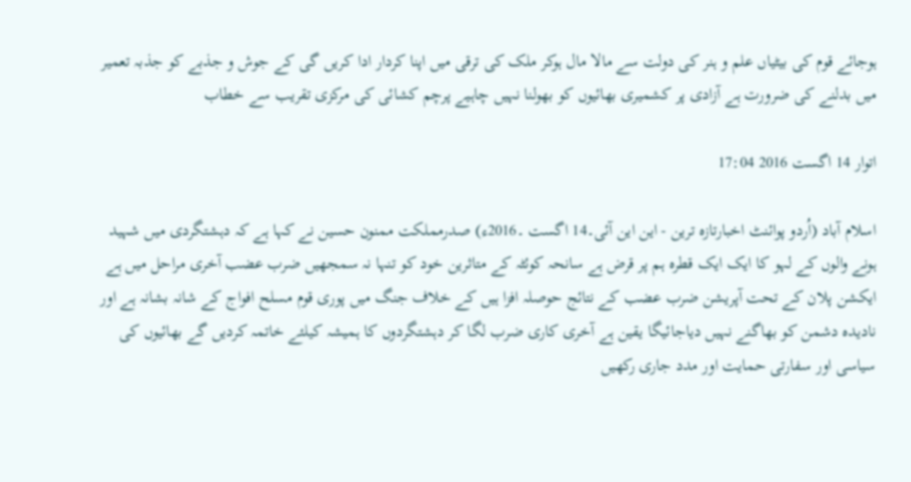ہوجائے قوم کی بیٹیاں علم و ہنر کی دولت سے مالا مال ہوکر ملک کی ترقی میں اپنا کردار ادا کریں گی کے جوش و جذبے کو جذبہ تعمیر میں بدلنے کی ضرورت ہے آزادی پر کشمیری بھائیوں کو بھولنا نہیں چاہیے پرچم کشائی کی مرکزی تقریب سے خطاب

اتوار 14 اگست 2016 17:04

اسلام آباد (اُردو پوائنٹ اخبارتازہ ترین - این این آئی۔14 اگست ۔2016ء) صدرمملکت ممنون حسین نے کہا ہے کہ دہشتگردی میں شہید ہونے والوں کے لہو کا ایک ایک قطرہ ہم پر قرض ہے سانحہ کوئٹہ کے متاثرین خود کو تنہا نہ سمجھیں ضرب عضب آخری مراحل میں ہے ایکشن پلان کے تحت آپریشن ضرب عضب کے نتائج حوصلہ افزا ہیں کے خلاف جنگ میں پوری قوم مسلح افواج کے شانہ بشانہ ہے اور نادیدہ دشمن کو بھاگنے نہیں دیاجائیگا یقین ہے آخری کاری ضرب لگا کر دہشتگردوں کا ہمیشہ کیلئے خاتمہ کردیں گے بھائیوں کی سیاسی اور سفارتی حمایت اور مدد جاری رکھیں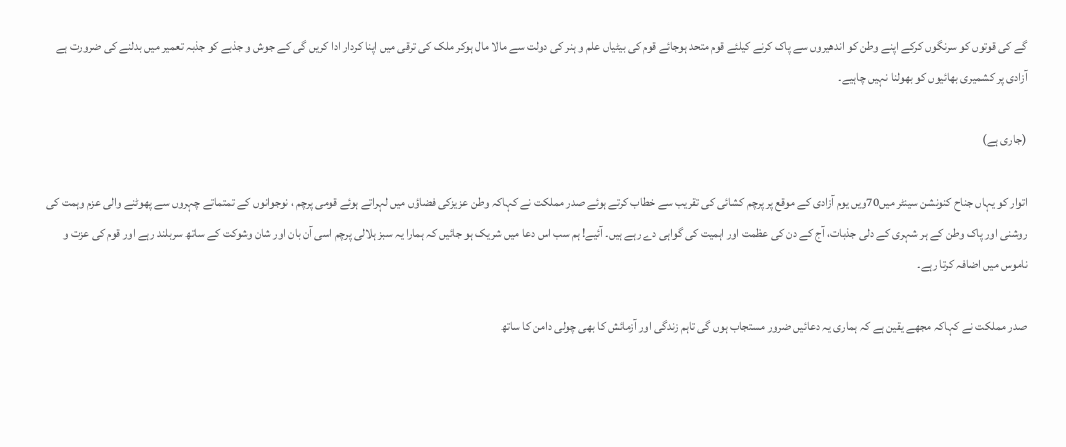گے کی قوتوں کو سرنگوں کرکے اپنے وطن کو اندھیروں سے پاک کرنے کیلئے قوم متحد ہوجائے قوم کی بیٹیاں علم و ہنر کی دولت سے مالا مال ہوکر ملک کی ترقی میں اپنا کردار ادا کریں گی کے جوش و جذبے کو جذبہ تعمیر میں بدلنے کی ضرورت ہے آزادی پر کشمیری بھائیوں کو بھولنا نہیں چاہیے۔

(جاری ہے)

اتوار کو یہاں جناح کنونشن سینٹر میں70ویں یوم آزادی کے موقع پر پرچم کشائی کی تقریب سے خطاب کرتے ہوئے صدر مملکت نے کہاکہ وطن عزیزکی فضاؤں میں لہراتے ہوئے قومی پرچم ، نوجوانوں کے تمتماتے چہروں سے پھوٹنے والی عزم وہمت کی روشنی اور پاک وطن کے ہر شہری کے دلی جذبات، آج کے دن کی عظمت اور اہمیت کی گواہی دے رہے ہیں۔ آئیے! ہم سب اس دعا میں شریک ہو جائیں کہ ہمارا یہ سبز ہلالی پرچم اسی آن بان اور شان وشوکت کے ساتھ سربلند رہے اور قوم کی عزت و ناموس میں اضافہ کرتا رہے۔

صدر مملکت نے کہاکہ مجھے یقین ہے کہ ہماری یہ دعائیں ضرور مستجاب ہوں گی تاہم زندگی اور آزمائش کا بھی چولی دامن کا ساتھ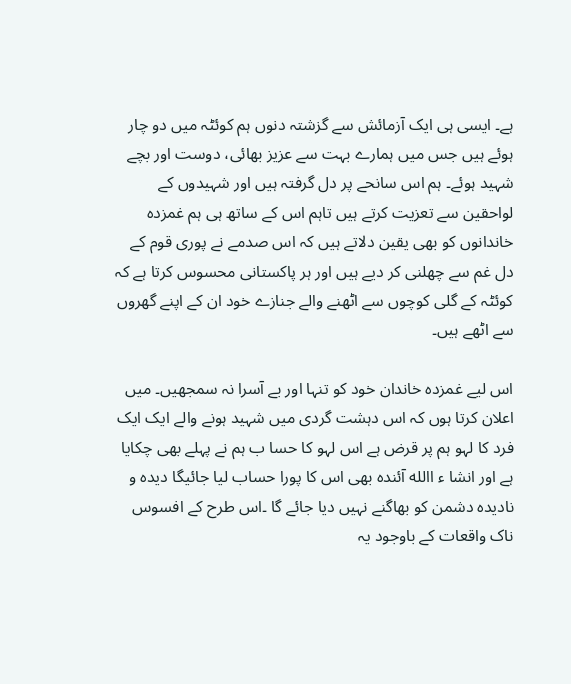ہے۔ ایسی ہی ایک آزمائش سے گزشتہ دنوں ہم کوئٹہ میں دو چار ہوئے ہیں جس میں ہمارے بہت سے عزیز بھائی، دوست اور بچے شہید ہوئے۔ ہم اس سانحے پر دل گرفتہ ہیں اور شہیدوں کے لواحقین سے تعزیت کرتے ہیں تاہم اس کے ساتھ ہی ہم غمزدہ خاندانوں کو بھی یقین دلاتے ہیں کہ اس صدمے نے پوری قوم کے دل غم سے چھلنی کر دیے ہیں اور ہر پاکستانی محسوس کرتا ہے کہ کوئٹہ کے گلی کوچوں سے اٹھنے والے جنازے خود ان کے اپنے گھروں سے اٹھے ہیں۔

اس لیے غمزدہ خاندان خود کو تنہا اور بے آسرا نہ سمجھیں۔ میں اعلان کرتا ہوں کہ اس دہشت گردی میں شہید ہونے والے ایک ایک فرد کا لہو ہم پر قرض ہے اس لہو کا حسا ب ہم نے پہلے بھی چکایا ہے اور انشا ء االله آئندہ بھی اس کا پورا حساب لیا جائیگا دیدہ و نادیدہ دشمن کو بھاگنے نہیں دیا جائے گا ۔اس طرح کے افسوس ناک واقعات کے باوجود یہ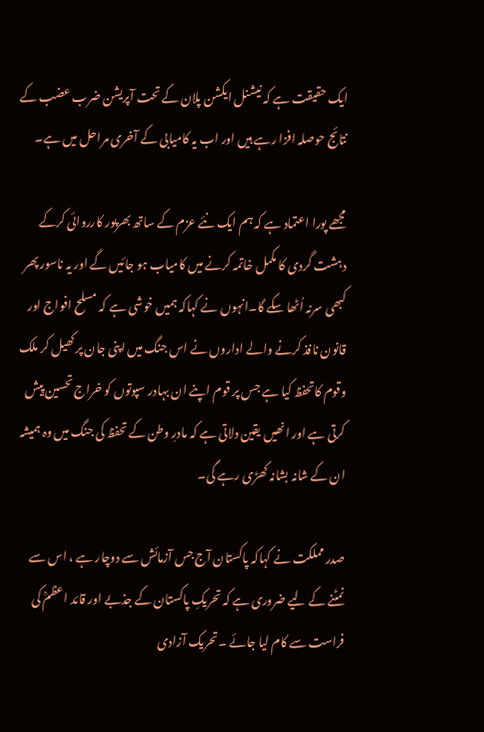ایک حقیقت ہے کہ نیشنل ایکشن پلان کے تحت آپریشن ضرب عضب کے نتائج حوصلہ افزا رہے ہیں اور اب یہ کامیابی کے آخری مراحل میں ہے۔

مجھے پورا اعتماد ہے کہ ہم ایک نئے عزم کے ساتھ بھرپور کارروائی کرکے دہشت گردی کا مکمل خاتمہ کرنے میں کامیاب ہو جائیں گے اور یہ ناسور پھر کبھی سرنہ اُٹھا سکے گا۔انہوں نے کہاکہ ہمیں خوشی ہے کہ مسلح افواج اور قانون نافذ کرنے والے اداروں نے اس جنگ میں اپنی جان پر کھیل کر ملک وقوم کاتحفظ کیا ہے جس پر قوم اپنے ان بہادر سپوتوں کو خراج تحسین پیش کرتی ہے اور انھیں یقین دلاتی ہے کہ مادرِ وطن کے تحفظ کی جنگ میں وہ ہمیشہ ان کے شانہ بشانہ کھڑی رہے گی۔

صدر مملکت نے کہاکہ پاکستان آج جس آزمائش سے دوچار ہے ، اس سے نمٹنے کے لیے ضروری ہے کہ تحریکِ پاکستان کے جذبے اور قائد اعظمؒ کی فراست سے کام لیا جائے ۔تحریک آزادی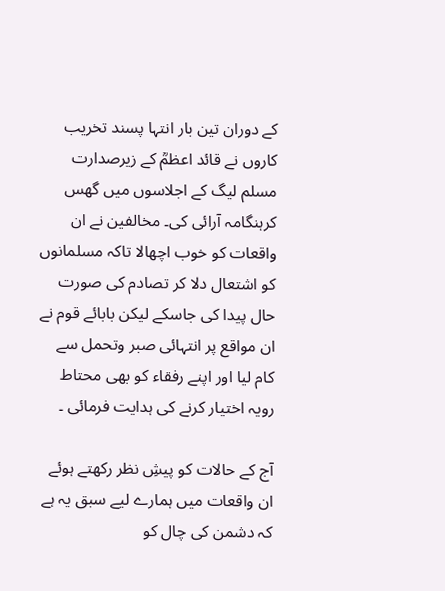کے دوران تین بار انتہا پسند تخریب کاروں نے قائد اعظمؒ کے زیرصدارت مسلم لیگ کے اجلاسوں میں گھس کرہنگامہ آرائی کی۔ مخالفین نے ان واقعات کو خوب اچھالا تاکہ مسلمانوں کو اشتعال دلا کر تصادم کی صورت حال پیدا کی جاسکے لیکن بابائے قوم نے ان مواقع پر انتہائی صبر وتحمل سے کام لیا اور اپنے رفقاء کو بھی محتاط رویہ اختیار کرنے کی ہدایت فرمائی ۔

آج کے حالات کو پیشِ نظر رکھتے ہوئے ان واقعات میں ہمارے لیے سبق یہ ہے کہ دشمن کی چال کو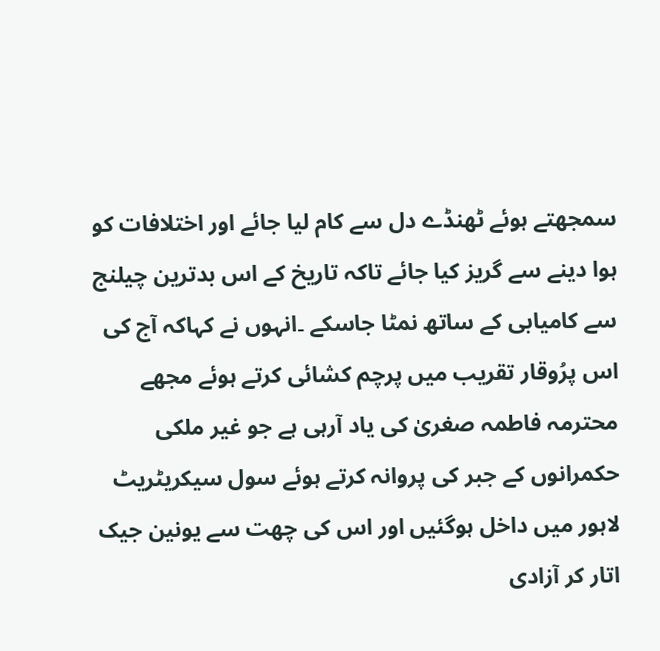سمجھتے ہوئے ٹھنڈے دل سے کام لیا جائے اور اختلافات کو ہوا دینے سے گریز کیا جائے تاکہ تاریخ کے اس بدترین چیلنج سے کامیابی کے ساتھ نمٹا جاسکے ۔انہوں نے کہاکہ آج کی اس پرُوقار تقریب میں پرچم کشائی کرتے ہوئے مجھے محترمہ فاطمہ صغریٰ کی یاد آرہی ہے جو غیر ملکی حکمرانوں کے جبر کی پروانہ کرتے ہوئے سول سیکریٹریٹ لاہور میں داخل ہوگئیں اور اس کی چھت سے یونین جیک اتار کر آزادی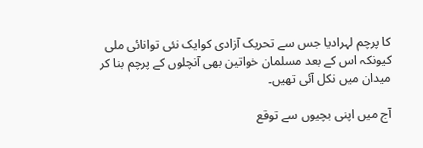کا پرچم لہرادیا جس سے تحریک آزادی کوایک نئی توانائی ملی کیونکہ اس کے بعد مسلمان خواتین بھی آنچلوں کے پرچم بنا کر میدان میں نکل آئی تھیں۔

آج میں اپنی بچیوں سے توقع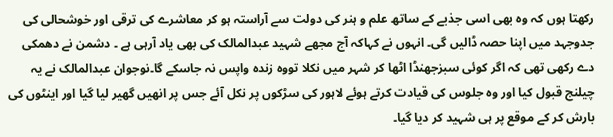رکھتا ہوں کہ وہ بھی اسی جذبے کے ساتھ علم و ہنر کی دولت سے آراستہ ہو کر معاشرے کی ترقی اور خوشحالی کی جدوجہد میں اپنا حصہ ڈالیں گی۔ انہوں نے کہاکہ آج مجھے شہید عبدالمالک کی بھی یاد آرہی ہے ۔ دشمن نے دھمکی دے رکھی تھی کہ اگر کوئی سبزجھنڈا اٹھا کر شہر میں نکلا تووہ زندہ واپس نہ جاسکے گا۔نوجوان عبدالمالک نے یہ چیلنج قبول کیا اور وہ جلوس کی قیادت کرتے ہوئے لاہور کی سڑکوں پر نکل آئے جس پر انھیں گھیر لیا گیا اور اینٹوں کی بارش کر کے موقع پر ہی شہید کر دیا گیا۔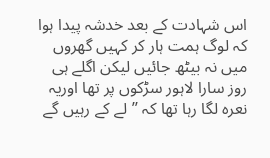اس شہادت کے بعد خدشہ پیدا ہوا کہ لوگ ہمت ہار کر کہیں گھروں میں نہ بیٹھ جائیں لیکن اگلے ہی روز سارا لاہور سڑکوں پر تھا اوریہ نعرہ لگا رہا تھا کہ ’’لے کے رہیں گے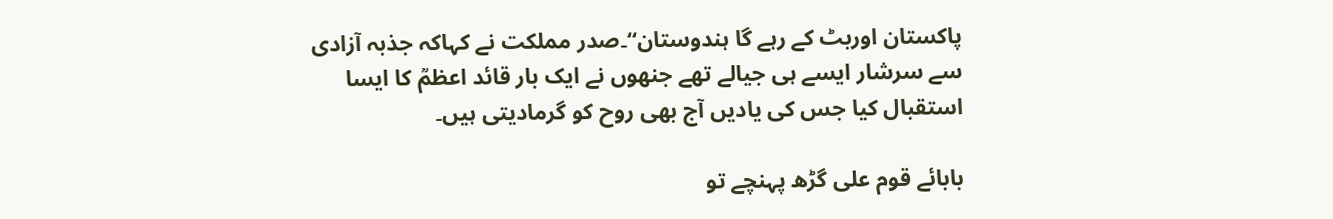پاکستان اوربٹ کے رہے گا ہندوستان‘‘۔صدر مملکت نے کہاکہ جذبہ آزادی سے سرشار ایسے ہی جیالے تھے جنھوں نے ایک بار قائد اعظمؒ کا ایسا استقبال کیا جس کی یادیں آج بھی روح کو گرمادیتی ہیں۔

بابائے قوم علی گڑھ پہنچے تو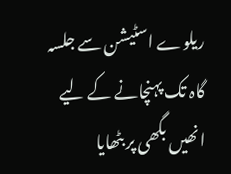ریلوے اسٹیشن سے جلسہ گاہ تک پہنچانے کے لیے انھیں بگھی پر بٹھایا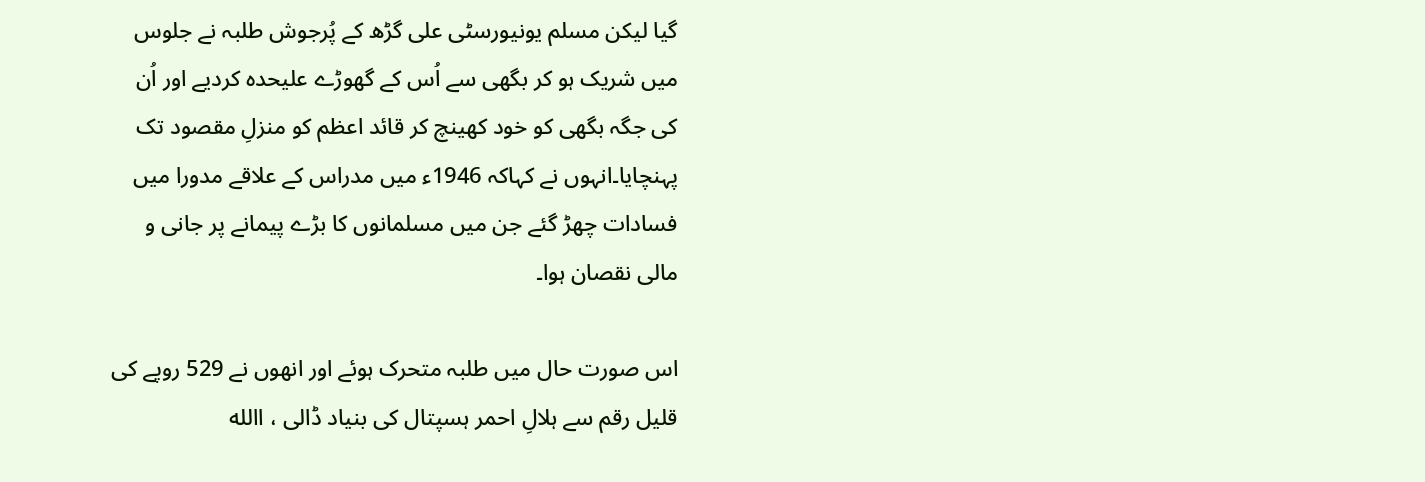گیا لیکن مسلم یونیورسٹی علی گڑھ کے پُرجوش طلبہ نے جلوس میں شریک ہو کر بگھی سے اُس کے گھوڑے علیحدہ کردیے اور اُن کی جگہ بگھی کو خود کھینچ کر قائد اعظم کو منزلِ مقصود تک پہنچایا۔انہوں نے کہاکہ 1946ء میں مدراس کے علاقے مدورا میں فسادات چھڑ گئے جن میں مسلمانوں کا بڑے پیمانے پر جانی و مالی نقصان ہوا۔

اس صورت حال میں طلبہ متحرک ہوئے اور انھوں نے 529 روپے کی قلیل رقم سے ہلالِ احمر ہسپتال کی بنیاد ڈالی ، االله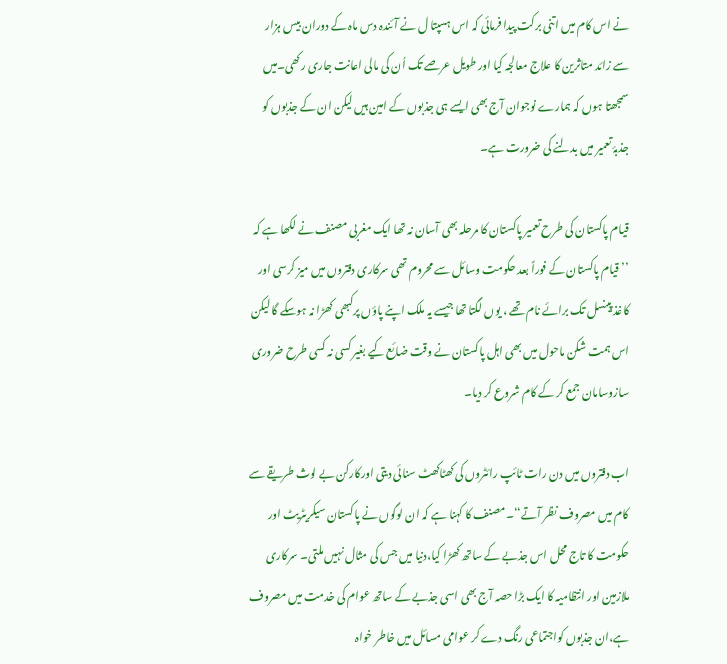نے اس کام میں اتنی برکت پیدا فرمائی کہ اس ہسپتا ل نے آئندہ دس ماہ کے دوران بیس ہزار سے زائد متاثرین کا علاج معالجہ کیا اور طویل عرصے تک اُن کی مالی اعانت جاری رکھی۔میں سمجھتا ہوں کہ ہمارے نوجوان آج بھی ایسے ہی جذبوں کے امین ہیں لیکن ان کے جذبوں کو جذبۂ تعمیر میں بدلنے کی ضرورت ہے۔

قیام پاکستان کی طرح تعمیر پاکستان کا مرحلہ بھی آسان نہ تھا ایک مغربی مصنف نے لکھا ہے کہ ’’قیام پاکستان کے فوراً بعد حکومت وسائل سے محروم تھی سرکاری دفتروں میں میز کرسی اور کاغذ پینسل تک برائے نام تھے ، یوں لگتا تھا جیسے یہ ملک اپنے پاؤں پرکبھی کھڑا نہ ہوسکے گا لیکن اس ہمت شکن ماحول میں بھی اہل پاکستان نے وقت ضائع کیے بغیر کسی نہ کسی طرح ضروری سازوسامان جمع کر کے کام شروع کر دیا۔

اب دفتروں میں دن رات ٹائپ رائٹروں کی کھٹاکھٹ سنائی دیتی اورکارکن بے لوث طریقے سے کام میں مصروف نظر آتے‘‘۔مصنف کا کہنا ہے کہ ان لوگوں نے پاکستان سیکریٹریٹ اور حکومت کا تاج محل اس جذبے کے ساتھ کھڑا کیا،دنیا میں جس کی مثال نہیں ملتی۔ سرکاری ملازمین اور انتظامیہ کا ایک بڑا حصہ آج بھی اسی جذبے کے ساتھ عوام کی خدمت میں مصروف ہے،ان جذبوں کواجتماعی رنگ دے کر عوامی مسائل میں خاطر خواہ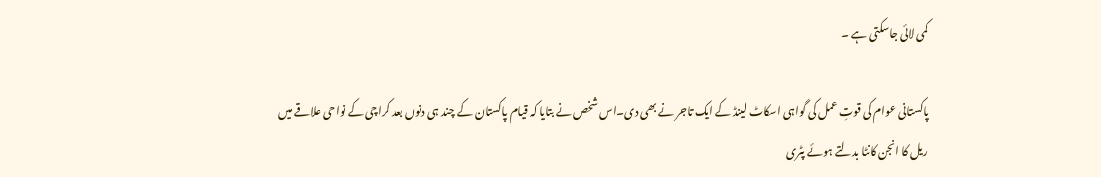کمی لائی جاسکتی ہے ۔

پاکستانی عوام کی قوتِ عمل کی گواہی اسکاٹ لینڈ کے ایک تاجر نے بھی دی۔اس شخص نے بتایا کہ قیام پاکستان کے چند ہی دنوں بعد کراچی کے نواحی علاقے میں ریل کا انجن کانٹا بدلتے ہوئے پٹری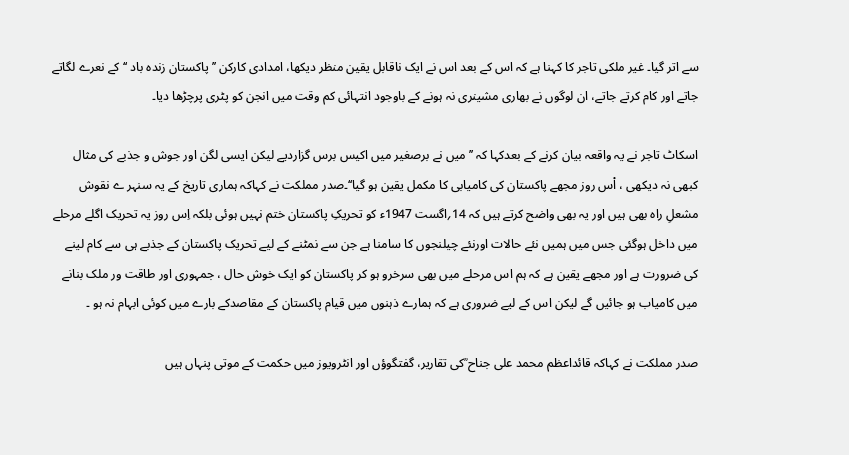سے اتر گیا۔ غیر ملکی تاجر کا کہنا ہے کہ اس کے بعد اس نے ایک ناقابل یقین منظر دیکھا، امدادی کارکن ’’پاکستان زندہ باد ‘‘کے نعرے لگاتے جاتے اور کام کرتے جاتے، ان لوگوں نے بھاری مشینری نہ ہونے کے باوجود انتہائی کم وقت میں انجن کو پٹری پرچڑھا دیا۔

اسکاٹ تاجر نے یہ واقعہ بیان کرنے کے بعدکہا کہ ’’میں نے برصغیر میں اکیس برس گزاردیے لیکن ایسی لگن اور جوش و جذبے کی مثال کبھی نہ دیکھی ، اْس روز مجھے پاکستان کی کامیابی کا مکمل یقین ہو گیا‘‘۔صدر مملکت نے کہاکہ ہماری تاریخ کے یہ سنہر ے نقوش مشعلِ راہ بھی ہیں اور یہ بھی واضح کرتے ہیں کہ 14؍اگست 1947ء کو تحریکِ پاکستان ختم نہیں ہوئی بلکہ اِس روز یہ تحریک اگلے مرحلے میں داخل ہوگئی جس میں ہمیں نئے حالات اورنئے چیلنجوں کا سامنا ہے جن سے نمٹنے کے لیے تحریک پاکستان کے جذبے ہی سے کام لینے کی ضرورت ہے اور مجھے یقین ہے کہ ہم اس مرحلے میں بھی سرخرو ہو کر پاکستان کو ایک خوش حال ، جمہوری اور طاقت ور ملک بنانے میں کامیاب ہو جائیں گے لیکن اس کے لیے ضروری ہے کہ ہمارے ذہنوں میں قیام پاکستان کے مقاصدکے بارے میں کوئی ابہام نہ ہو ۔

صدر مملکت نے کہاکہ قائداعظم محمد علی جناح ؒکی تقاریر، گفتگوؤں اور انٹرویوز میں حکمت کے موتی پنہاں ہیں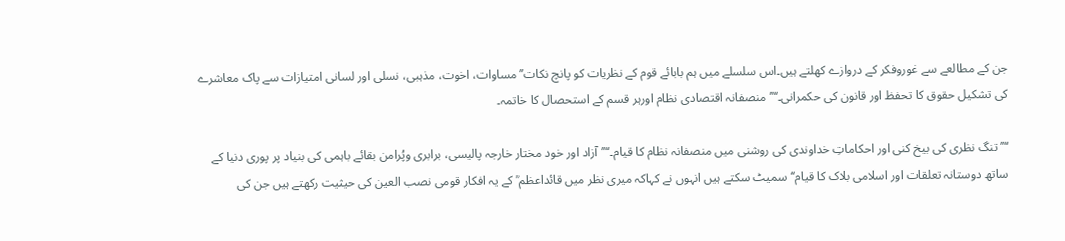جن کے مطالعے سے غوروفکر کے دروازے کھلتے ہیں۔اس سلسلے میں ہم بابائے قوم کے نظریات کو پانچ نکات’’مساوات، اخوت، مذہبی، نسلی اور لسانی امتیازات سے پاک معاشرے کی تشکیل حقوق کا تحفظ اور قانون کی حکمرانی۔‘‘’’منصفانہ اقتصادی نظام اورہر قسم کے استحصال کا خاتمہ۔

‘‘’’تنگ نظری کی بیخ کنی اور احکاماتِ خداوندی کی روشنی میں منصفانہ نظام کا قیام۔‘‘’’آزاد اور خود مختار خارجہ پالیسی، برابری وپُرامن بقائے باہمی کی بنیاد پر پوری دنیا کے ساتھ دوستانہ تعلقات اور اسلامی بلاک کا قیام‘‘سمیٹ سکتے ہیں انہوں نے کہاکہ میری نظر میں قائداعظم ؒ کے یہ افکار قومی نصب العین کی حیثیت رکھتے ہیں جن کی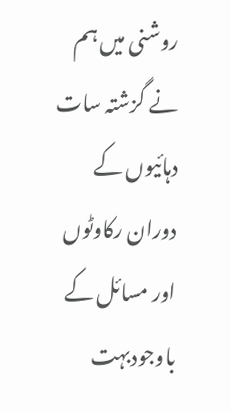روشنی میں ہم نے گزشتہ سات دہائیوں کے دوران رکاوٹوں اور مسائل کے باوجودبہت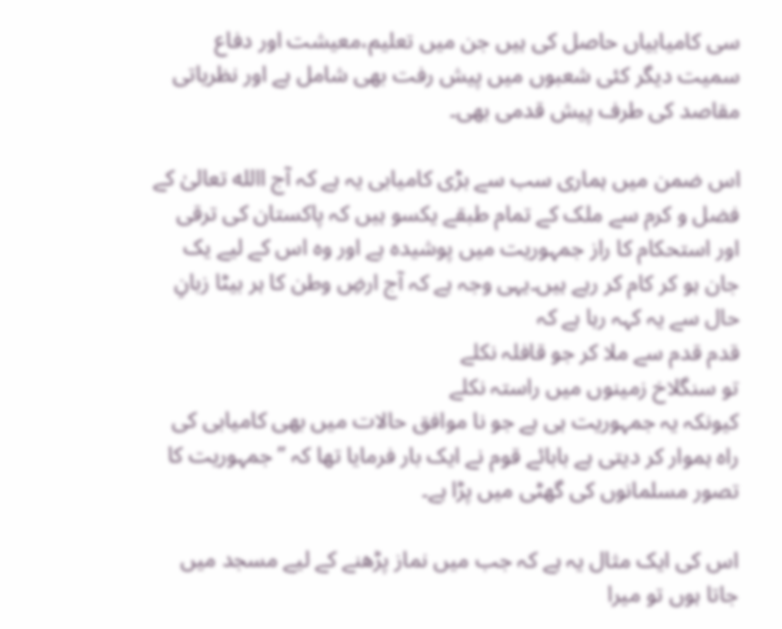سی کامیابیاں حاصل کی ہیں جن میں تعلیم،معیشت اور دفاع سمیت دیگر کئی شعبوں میں پیش رفت بھی شامل ہے اور نظریاتی مقاصد کی طرف پیش قدمی بھی۔

اس ضمن میں ہماری سب سے بڑی کامیابی یہ ہے کہ آج االله تعالیٰ کے فضل و کرم سے ملک کے تمام طبقے یکسو ہیں کہ پاکستان کی ترقی اور استحکام کا راز جمہوریت میں پوشیدہ ہے اور وہ اس کے لیے یک جان ہو کر کام کر رہے ہیں۔یہی وجہ ہے کہ آج ارضِ وطن کا ہر بیٹا زبانِ حال سے یہ کہہ رہا ہے کہ
قدم قدم سے ملا کر جو قافلہ نکلے
تو سنگلاخ زمینوں میں راستہ نکلے
کیونکہ یہ جمہوریت ہی ہے جو نا موافق حالات میں بھی کامیابی کی راہ ہموار کر دیتی ہے بابائے قوم نے ایک بار فرمایا تھا کہ ’’جمہوریت کا تصور مسلمانوں کی گھٹی میں پڑا ہے۔

اس کی ایک مثال یہ ہے کہ جب میں نماز پڑھنے کے لیے مسجد میں جاتا ہوں تو میرا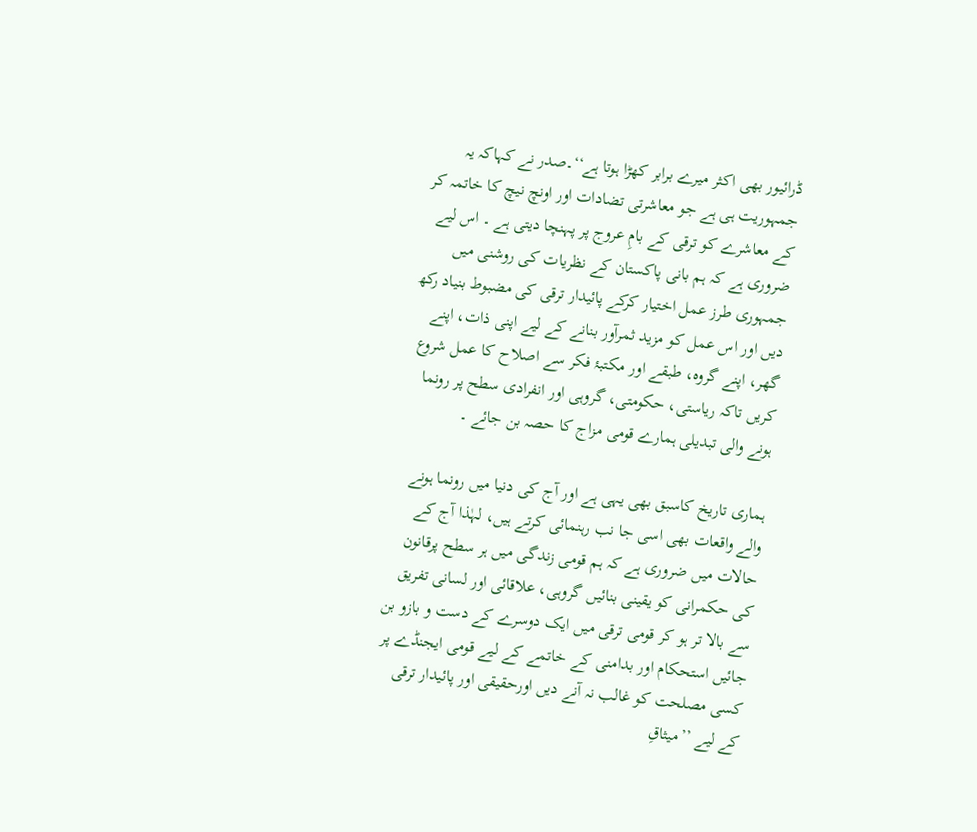ڈرائیور بھی اکثر میرے برابر کھڑا ہوتا ہے‘‘۔صدر نے کہاکہ یہ جمہوریت ہی ہے جو معاشرتی تضادات اور اونچ نیچ کا خاتمہ کر کے معاشرے کو ترقی کے بامِ عروج پر پہنچا دیتی ہے ۔ اس لیے ضروری ہے کہ ہم بانی پاکستان کے نظریات کی روشنی میں جمہوری طرز عمل اختیار کرکے پائیدار ترقی کی مضبوط بنیاد رکھ دیں اور اس عمل کو مزید ثمرآور بنانے کے لیے اپنی ذات، اپنے گھر، اپنے گروہ، طبقے اور مکتبۂ فکر سے اصلاح کا عمل شروع کریں تاکہ ریاستی، حکومتی، گروہی اور انفرادی سطح پر رونما ہونے والی تبدیلی ہمارے قومی مزاج کا حصہ بن جائے ۔

ہماری تاریخ کاسبق بھی یہی ہے اور آج کی دنیا میں رونما ہونے والے واقعات بھی اسی جا نب رہنمائی کرتے ہیں، لہٰذا آج کے حالات میں ضروری ہے کہ ہم قومی زندگی میں ہر سطح پرقانون کی حکمرانی کو یقینی بنائیں گروہی، علاقائی اور لسانی تفریق سے بالا تر ہو کر قومی ترقی میں ایک دوسرے کے دست و بازو بن جائیں استحکام اور بدامنی کے خاتمے کے لیے قومی ایجنڈے پر کسی مصلحت کو غالب نہ آنے دیں اورحقیقی اور پائیدار ترقی کے لیے ’’میثاقِ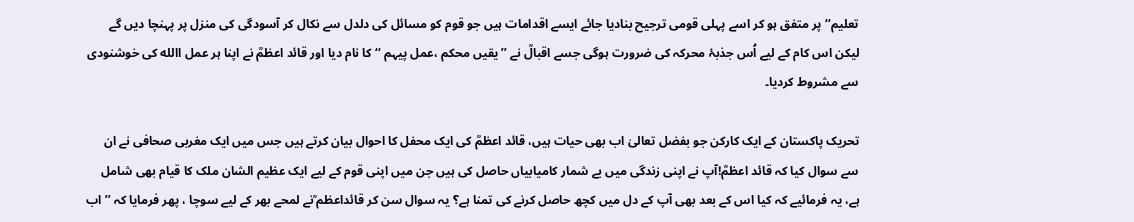تعلیم‘‘ پر متفق ہو کر اسے پہلی قومی ترجیح بنادیا جائے ایسے اقدامات ہیں جو قوم کو مسائل کی دلدل سے نکال کر آسودگی کی منزل پر پہنچا دیں گے لیکن اس کام کے لیے اُس جذبۂ محرکہ کی ضرورت ہوگی جسے اقبالؒ نے ’’یقیں محکم ،عمل پیہم ‘‘ کا نام دیا اور قائد اعظمؒ نے اپنا ہر عمل االله کی خوشنودی سے مشروط کردیا۔

تحریک پاکستان کے ایک کارکن جو بفضل تعالیٰ اب بھی حیات ہیں، قائد اعظمؒ کی ایک محفل کا احوال بیان کرتے ہیں جس میں ایک مغربی صحافی نے ان سے سوال کیا کہ قائد اعظمؒ!آپ نے اپنی زندگی میں بے شمار کامیابیاں حاصل کی ہیں جن میں اپنی قوم کے لیے ایک عظیم الشان ملک کا قیام بھی شامل ہے، یہ فرمائیے کہ کیا اس کے بعد بھی آپ کے دل میں کچھ حاصل کرنے کی تمنا ہے؟ یہ سوال سن کر قائداعظم ؒنے لمحے بھر کے لیے سوچا ، پھر فرمایا کہ ’’اب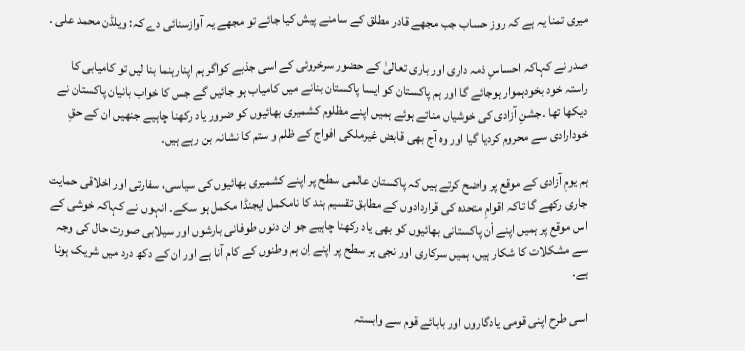میری تمنا یہ ہے کہ روز حساب جب مجھے قادر مطلق کے سامنے پیش کیا جائے تو مجھے یہ آوازسنائی دے کہ: ویلڈن محمد علی ۔

صدر نے کہاکہ احساسِ ذمہ داری اور باری تعالیٰ کے حضور سرخروئی کے اسی جذبے کواگر ہم اپنارہنما بنا لیں تو کامیابی کا راستہ خود بخودہموار ہوجائے گا اور ہم پاکستان کو ایسا پاکستان بنانے میں کامیاب ہو جائیں گے جس کا خواب بانیان پاکستان نے دیکھا تھا ۔جشنِ آزادی کی خوشیاں مناتے ہوئے ہمیں اپنے مظلوم کشمیری بھائیوں کو ضرور یاد رکھنا چاہیے جنھیں ان کے حقِ خودارادی سے محروم کردیا گیا اور وہ آج بھی قابض غیرملکی افواج کے ظلم و ستم کا نشانہ بن رہے ہیں۔

ہم یومِ آزادی کے موقع پر واضح کرتے ہیں کہ پاکستان عالمی سطح پر اپنے کشمیری بھائیوں کی سیاسی، سفارتی اور اخلاقی حمایت جاری رکھے گا تاکہ اقوامِ متحدہ کی قراردادوں کے مطابق تقسیم ہند کا نامکمل ایجنڈا مکمل ہو سکے۔ انہوں نے کہاکہ خوشی کے اس موقع پر ہمیں اپنے اْن پاکستانی بھائیوں کو بھی یاد رکھنا چاہیے جو ان دنوں طوفانی بارشوں اور سیلابی صورت حال کی وجہ سے مشکلات کا شکار ہیں، ہمیں سرکاری اور نجی ہر سطح پر اپنے اِن ہم وطنوں کے کام آنا ہے اور ان کے دکھ درد میں شریک ہونا ہے۔

اسی طرح اپنی قومی یادگاروں اور بابائے قوم سے وابستہ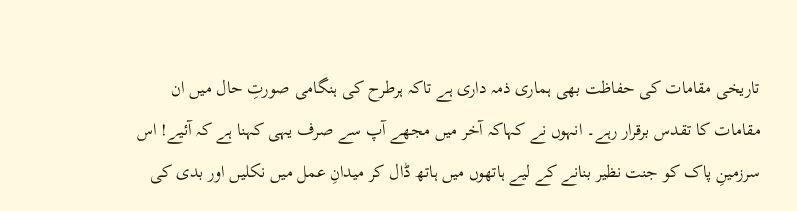تاریخی مقامات کی حفاظت بھی ہماری ذمہ داری ہے تاکہ ہرطرح کی ہنگامی صورتِ حال میں ان مقامات کا تقدس برقرار رہے۔ انہوں نے کہاکہ آخر میں مجھے آپ سے صرف یہی کہنا ہے کہ آئیے! اس سرزمینِ پاک کو جنت نظیر بنانے کے لیے ہاتھوں میں ہاتھ ڈال کر میدانِ عمل میں نکلیں اور بدی کی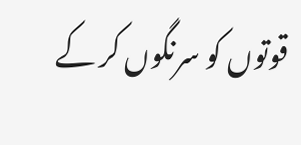قوتوں کو سرنگوں کر کے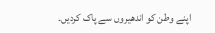اپنے وطن کو اندھیروں سے پاک کردیں۔